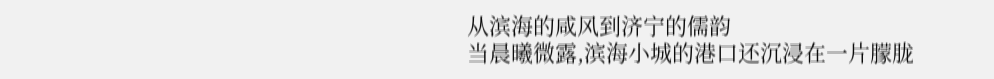从滨海的咸风到济宁的儒韵
当晨曦微露,滨海小城的港口还沉浸在一片朦胧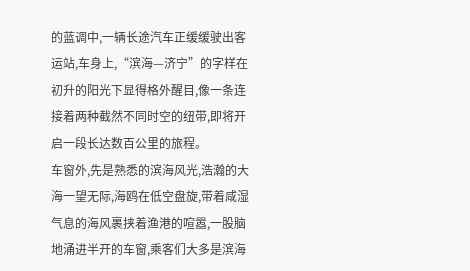的蓝调中,一辆长途汽车正缓缓驶出客运站,车身上,“滨海—济宁”的字样在初升的阳光下显得格外醒目,像一条连接着两种截然不同时空的纽带,即将开启一段长达数百公里的旅程。
车窗外,先是熟悉的滨海风光,浩瀚的大海一望无际,海鸥在低空盘旋,带着咸湿气息的海风裹挟着渔港的喧嚣,一股脑地涌进半开的车窗,乘客们大多是滨海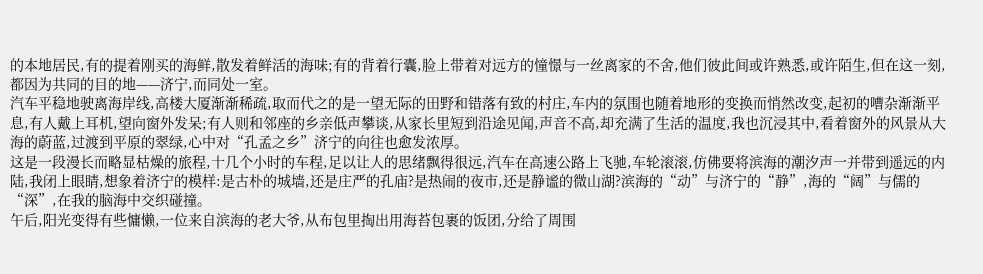的本地居民,有的提着刚买的海鲜,散发着鲜活的海味;有的背着行囊,脸上带着对远方的憧憬与一丝离家的不舍,他们彼此间或许熟悉,或许陌生,但在这一刻,都因为共同的目的地——济宁,而同处一室。
汽车平稳地驶离海岸线,高楼大厦渐渐稀疏,取而代之的是一望无际的田野和错落有致的村庄,车内的氛围也随着地形的变换而悄然改变,起初的嘈杂渐渐平息,有人戴上耳机,望向窗外发呆;有人则和邻座的乡亲低声攀谈,从家长里短到沿途见闻,声音不高,却充满了生活的温度,我也沉浸其中,看着窗外的风景从大海的蔚蓝,过渡到平原的翠绿,心中对“孔孟之乡”济宁的向往也愈发浓厚。
这是一段漫长而略显枯燥的旅程,十几个小时的车程,足以让人的思绪飘得很远,汽车在高速公路上飞驰,车轮滚滚,仿佛要将滨海的潮汐声一并带到遥远的内陆,我闭上眼睛,想象着济宁的模样:是古朴的城墙,还是庄严的孔庙?是热闹的夜市,还是静谧的微山湖?滨海的“动”与济宁的“静”,海的“阔”与儒的“深”,在我的脑海中交织碰撞。
午后,阳光变得有些慵懒,一位来自滨海的老大爷,从布包里掏出用海苔包裹的饭团,分给了周围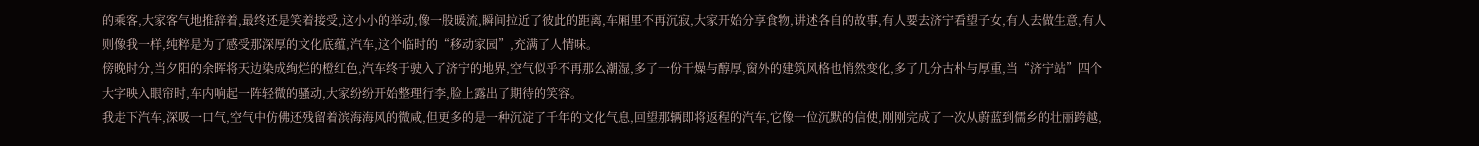的乘客,大家客气地推辞着,最终还是笑着接受,这小小的举动,像一股暖流,瞬间拉近了彼此的距离,车厢里不再沉寂,大家开始分享食物,讲述各自的故事,有人要去济宁看望子女,有人去做生意,有人则像我一样,纯粹是为了感受那深厚的文化底蕴,汽车,这个临时的“移动家园”,充满了人情味。
傍晚时分,当夕阳的余晖将天边染成绚烂的橙红色,汽车终于驶入了济宁的地界,空气似乎不再那么潮湿,多了一份干燥与醇厚,窗外的建筑风格也悄然变化,多了几分古朴与厚重,当“济宁站”四个大字映入眼帘时,车内响起一阵轻微的骚动,大家纷纷开始整理行李,脸上露出了期待的笑容。
我走下汽车,深吸一口气,空气中仿佛还残留着滨海海风的微咸,但更多的是一种沉淀了千年的文化气息,回望那辆即将返程的汽车,它像一位沉默的信使,刚刚完成了一次从蔚蓝到儒乡的壮丽跨越,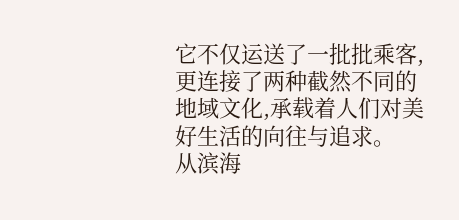它不仅运送了一批批乘客,更连接了两种截然不同的地域文化,承载着人们对美好生活的向往与追求。
从滨海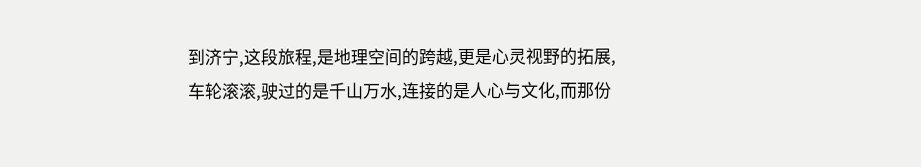到济宁,这段旅程,是地理空间的跨越,更是心灵视野的拓展,车轮滚滚,驶过的是千山万水,连接的是人心与文化,而那份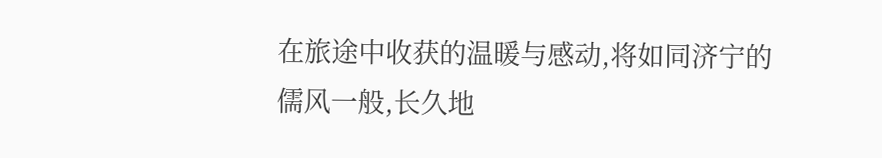在旅途中收获的温暖与感动,将如同济宁的儒风一般,长久地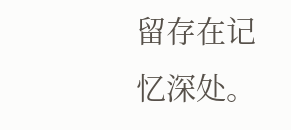留存在记忆深处。